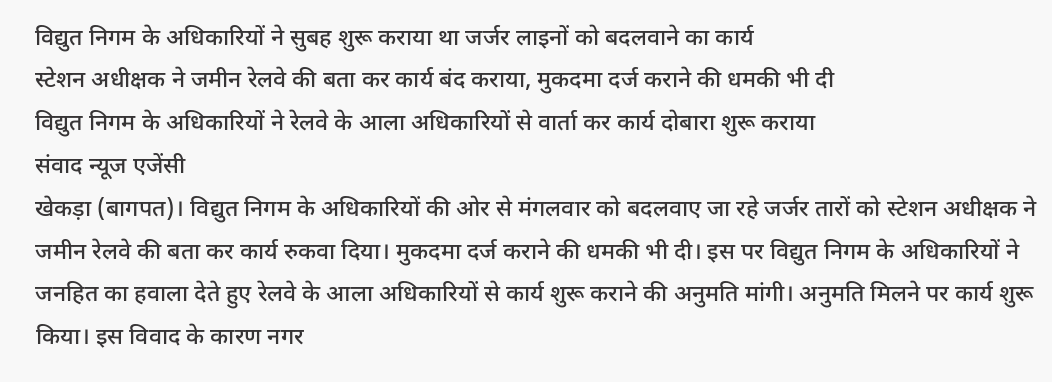विद्युत निगम के अधिकारियों ने सुबह शुरू कराया था जर्जर लाइनों को बदलवाने का कार्य
स्टेशन अधीक्षक ने जमीन रेलवे की बता कर कार्य बंद कराया, मुकदमा दर्ज कराने की धमकी भी दी
विद्युत निगम के अधिकारियों ने रेलवे के आला अधिकारियों से वार्ता कर कार्य दोबारा शुरू कराया
संवाद न्यूज एजेंसी
खेकड़ा (बागपत)। विद्युत निगम के अधिकारियों की ओर से मंगलवार को बदलवाए जा रहे जर्जर तारों को स्टेशन अधीक्षक ने जमीन रेलवे की बता कर कार्य रुकवा दिया। मुकदमा दर्ज कराने की धमकी भी दी। इस पर विद्युत निगम के अधिकारियों ने जनहित का हवाला देते हुए रेलवे के आला अधिकारियों से कार्य शुरू कराने की अनुमति मांगी। अनुमति मिलने पर कार्य शुरू किया। इस विवाद के कारण नगर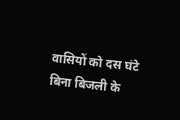वासियों को दस घंटे बिना बिजली के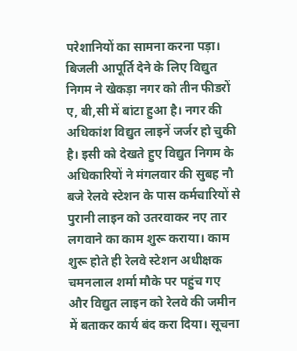परेशानियों का सामना करना पड़ा।
बिजली आपूर्ति देने के लिए विद्युत निगम ने खेकड़ा नगर को तीन फीडरों ए, बी,सी में बांटा हुआ है। नगर की अधिकांश विद्युत लाइनें जर्जर हो चुकी है। इसी को देखते हुए विद्युत निगम के अधिकारियों ने मंगलवार की सुबह नौ बजे रेलवे स्टेशन के पास कर्मचारियों से पुरानी लाइन को उतरवाकर नए तार लगवाने का काम शुरू कराया। काम शुरू होते ही रेलवे स्टेशन अधीक्षक चमनलाल शर्मा मौके पर पहुंच गए और विद्युत लाइन को रेलवे की जमीन में बताकर कार्य बंद करा दिया। सूचना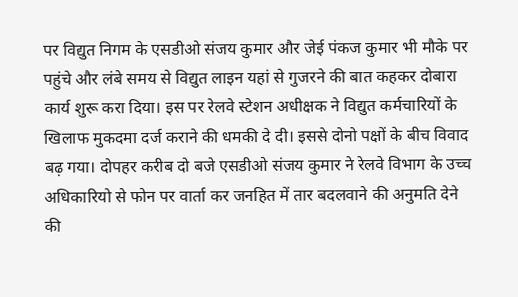पर विद्युत निगम के एसडीओ संजय कुमार और जेई पंकज कुमार भी मौके पर पहुंचे और लंबे समय से विद्युत लाइन यहां से गुजरने की बात कहकर दोबारा कार्य शुरू करा दिया। इस पर रेलवे स्टेशन अधीक्षक ने विद्युत कर्मचारियों के खिलाफ मुकदमा दर्ज कराने की धमकी दे दी। इससे दोनो पक्षों के बीच विवाद बढ़ गया। दोपहर करीब दो बजे एसडीओ संजय कुमार ने रेलवे विभाग के उच्च अधिकारियो से फोन पर वार्ता कर जनहित में तार बदलवाने की अनुमति देने की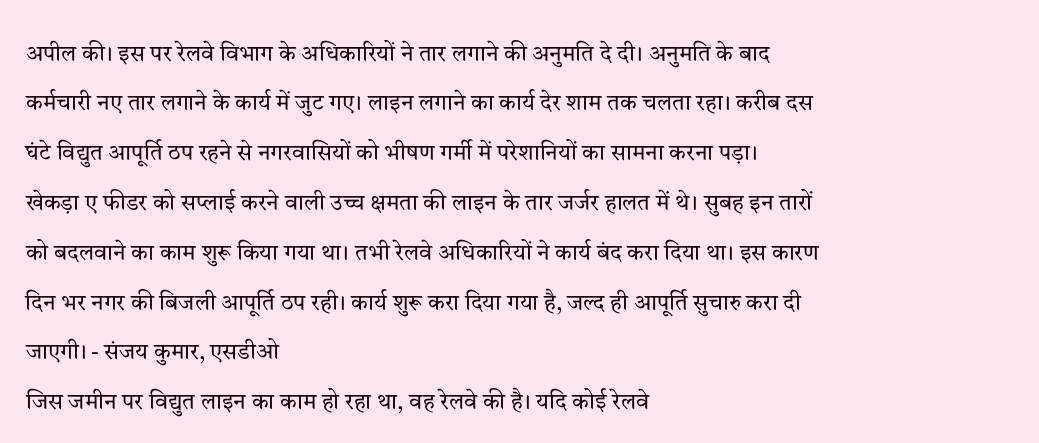अपील की। इस पर रेलवे विभाग के अधिकारियों ने तार लगाने की अनुमति दे दी। अनुमति के बाद कर्मचारी नए तार लगाने के कार्य में जुट गए। लाइन लगाने का कार्य देर शाम तक चलता रहा। करीब दस घंटे विद्युत आपूर्ति ठप रहने से नगरवासियों को भीषण गर्मी में परेशानियों का सामना करना पड़ा।
खेकड़ा ए फीडर को सप्लाई करने वाली उच्च क्षमता की लाइन के तार जर्जर हालत में थे। सुबह इन तारों को बदलवाने का काम शुरू किया गया था। तभी रेलवे अधिकारियों ने कार्य बंद करा दिया था। इस कारण दिन भर नगर की बिजली आपूर्ति ठप रही। कार्य शुरू करा दिया गया है, जल्द ही आपूर्ति सुचारु करा दी जाएगी। - संजय कुमार, एसडीओ
जिस जमीन पर विद्युत लाइन का काम हो रहा था, वह रेलवे की है। यदि कोई रेलवे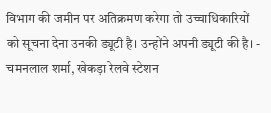विभाग की जमीन पर अतिक्रमण करेगा तो उच्चाधिकारियों को सूचना देना उनकी ड्यूटी है। उन्होंने अपनी ड्यूटी की है। - चमनलाल शर्मा, खेकड़ा रेलवे स्टेशन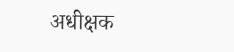अधीक्षक